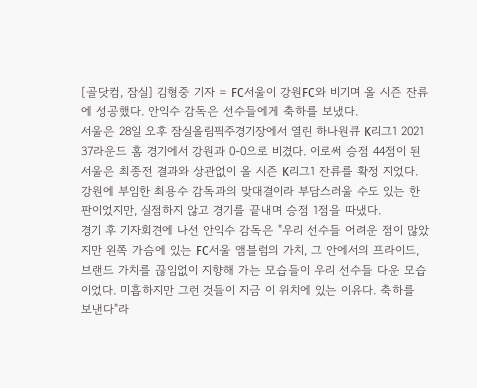[골닷컴, 잠실] 김형중 기자 = FC서울이 강원FC와 비기며 올 시즌 잔류에 성공했다. 안익수 감독은 선수들에게 축하를 보냈다.
서울은 28일 오후 잠실올림픽주경기장에서 열린 하나원큐 K리그1 2021 37라운드 홈 경기에서 강원과 0-0으로 비겼다. 이로써 승점 44점이 된 서울은 최종전 결과와 상관없이 올 시즌 K리그1 잔류를 확정 지었다. 강원에 부임한 최용수 감독과의 맞대결이라 부담스러울 수도 있는 한판이었지만, 실점하지 않고 경기를 끝내며 승점 1점을 따냈다.
경기 후 기자회견에 나선 안익수 감독은 "우리 선수들 어려운 점이 많았지만 왼쪽 가슴에 있는 FC서울 앰블럼의 가치, 그 안에서의 프라이드, 브랜드 가치를 끊임없이 지향해 가는 모습들이 우리 선수들 다운 모습이었다. 미흡하지만 그런 것들이 지금 이 위치에 있는 이유다. 축하를 보낸다"라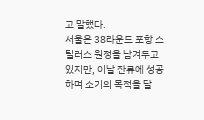고 말했다.
서울은 38라운드 포항 스틸러스 원정을 남겨두고 있지만, 이날 잔류에 성공하며 소기의 목적을 달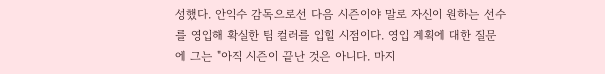성했다. 안익수 감독으로선 다음 시즌이야 말로 자신이 원하는 선수를 영입해 확실한 팀 컬러를 입힐 시점이다. 영입 계획에 대한 질문에 그는 "아직 시즌이 끝난 것은 아니다. 마지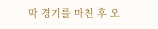막 경기를 마친 후 오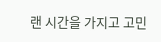랜 시간을 가지고 고민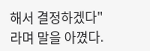해서 결정하겠다"라며 말을 아꼈다.